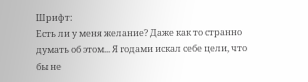Шрифт:
Есть ли у меня желание? Даже как то странно думать об этом... Я годами искал себе цели, что бы не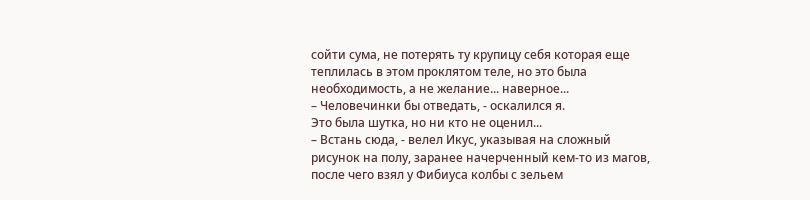сойти сума, не потерять ту крупицу себя которая еще теплилась в этом проклятом теле, но это была необходимость, а не желание... наверное...
– Человечинки бы отведать, - оскалился я.
Это была шутка, но ни кто не оценил...
– Встань сюда, - велел Икус, указывая на сложный рисунок на полу, заранее начерченный кем-то из магов, после чего взял у Фибиуса колбы с зельем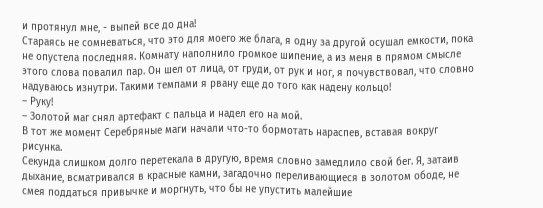и протянул мне, - выпей все до дна!
Стараясь не сомневаться, что это для моего же блага, я одну за другой осушал емкости, пока не опустела последняя. Комнату наполнило громкое шипение, а из меня в прямом смысле этого слова повалил пар. Он шел от лица, от груди, от рук и ног, я почувствовал, что словно надуваюсь изнутри. Такими темпами я рвану еще до того как надену кольцо!
– Руку!
– Золотой маг снял артефакт с пальца и надел его на мой.
В тот же момент Серебряные маги начали что-то бормотать нараспев, вставая вокруг рисунка.
Секунда слишком долго перетекала в другую, время словно замедлило свой бег. Я, затаив дыхание, всматривался в красные камни, загадочно переливающиеся в золотом ободе, не смея поддаться привычке и моргнуть, что бы не упустить малейшие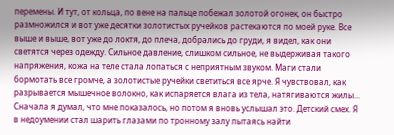перемены. И тут, от кольца, по вене на пальце побежал золотой огонек, он быстро размножился и вот уже десятки золотистых ручейков растекаются по моей руке. Все выше и выше, вот уже до локтя, до плеча, добрались до груди, я видел, как они светятся через одежду. Сильное давление, слишком сильное, не выдерживая такого напряжения, кожа на теле стала лопаться с неприятным звуком. Маги стали бормотать все громче, а золотистые ручейки светиться все ярче. Я чувствовал, как разрывается мышечное волокно, как испаряется влага из тела, натягиваются жилы...
Сначала я думал, что мне показалось, но потом я вновь услышал это. Детский смех. Я в недоумении стал шарить глазами по тронному залу пытаясь найти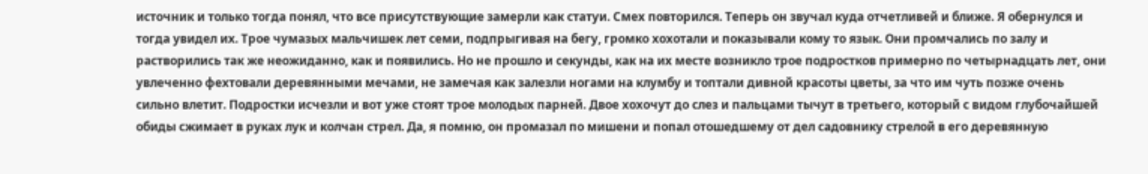источник и только тогда понял, что все присутствующие замерли как статуи. Смех повторился. Теперь он звучал куда отчетливей и ближе. Я обернулся и тогда увидел их. Трое чумазых мальчишек лет семи, подпрыгивая на бегу, громко хохотали и показывали кому то язык. Они промчались по залу и растворились так же неожиданно, как и появились. Но не прошло и секунды, как на их месте возникло трое подростков примерно по четырнадцать лет, они увлеченно фехтовали деревянными мечами, не замечая как залезли ногами на клумбу и топтали дивной красоты цветы, за что им чуть позже очень сильно влетит. Подростки исчезли и вот уже стоят трое молодых парней. Двое хохочут до слез и пальцами тычут в третьего, который с видом глубочайшей обиды сжимает в руках лук и колчан стрел. Да, я помню, он промазал по мишени и попал отошедшему от дел садовнику стрелой в его деревянную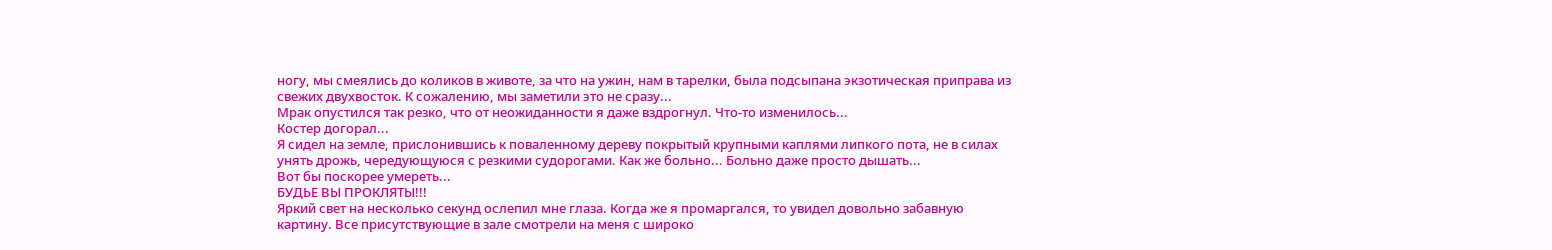ногу, мы смеялись до коликов в животе, за что на ужин, нам в тарелки, была подсыпана экзотическая приправа из свежих двухвосток. К сожалению, мы заметили это не сразу...
Мрак опустился так резко, что от неожиданности я даже вздрогнул. Что-то изменилось...
Костер догорал...
Я сидел на земле, прислонившись к поваленному дереву покрытый крупными каплями липкого пота, не в силах унять дрожь, чередующуюся с резкими судорогами. Как же больно... Больно даже просто дышать...
Вот бы поскорее умереть...
БУДЬЕ ВЫ ПРОКЛЯТЫ!!!
Яркий свет на несколько секунд ослепил мне глаза. Когда же я промаргался, то увидел довольно забавную картину. Все присутствующие в зале смотрели на меня с широко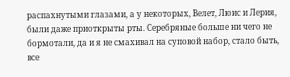распахнутыми глазами, а у некоторых, Велет, Люис и Лерия, были даже приоткрыты рты. Серебряные больше ни чего не бормотали, да и я не смахивал на суповой набор, стало быть, все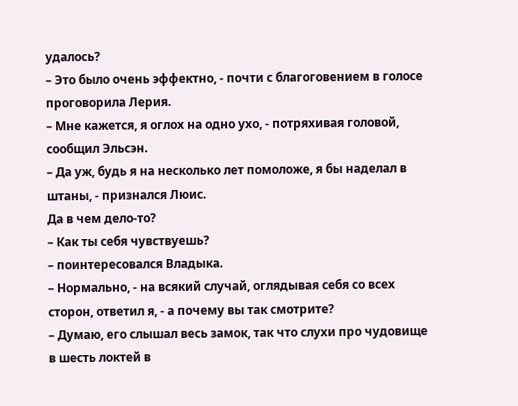удалось?
– Это было очень эффектно, - почти с благоговением в голосе проговорила Лерия.
– Мне кажется, я оглох на одно ухо, - потряхивая головой, сообщил Эльсэн.
– Да уж, будь я на несколько лет помоложе, я бы наделал в штаны, - признался Люис.
Да в чем дело-то?
– Как ты себя чувствуешь?
– поинтересовался Владыка.
– Нормально, - на всякий случай, оглядывая себя со всех сторон, ответил я, - а почему вы так смотрите?
– Думаю, его слышал весь замок, так что слухи про чудовище в шесть локтей в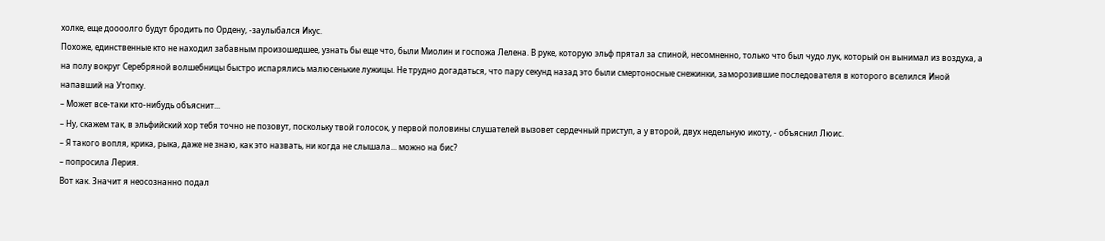холке, еще доооолго будут бродить по Ордену, -заулыбался Икус.
Похоже, единственные кто не находил забавным произошедшее, узнать бы еще что, были Миолин и госпожа Лелена. В руке, которую эльф прятал за спиной, несомненно, только что был чудо лук, который он вынимал из воздуха, а на полу вокруг Серебряной волшебницы быстро испарялись малюсенькие лужицы. Не трудно догадаться, что пару секунд назад это были смертоносные снежинки, заморозившие последователя в которого вселился Иной напавший на Утопку.
– Может все-таки кто-нибудь объяснит...
– Ну, скажем так, в эльфийский хор тебя точно не позовут, поскольку твой голосок, у первой половины слушателей вызовет сердечный приступ, а у второй, двух недельную икоту, - объяснил Люис.
– Я такого вопля, крика, рыка, даже не знаю, как это назвать, ни когда не слышала... можно на бис?
– попросила Лерия.
Вот как. Значит я неосознанно подал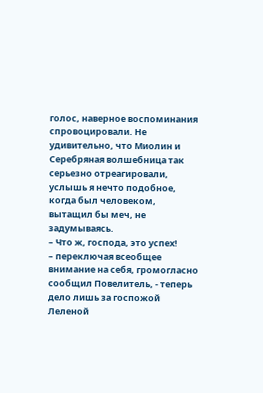голос, наверное воспоминания спровоцировали. Не удивительно, что Миолин и Серебряная волшебница так серьезно отреагировали, услышь я нечто подобное, когда был человеком, вытащил бы меч, не задумываясь.
– Что ж, господа, это успех!
– переключая всеобщее внимание на себя, громогласно сообщил Повелитель, - теперь дело лишь за госпожой Леленой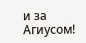и за Агиусом!